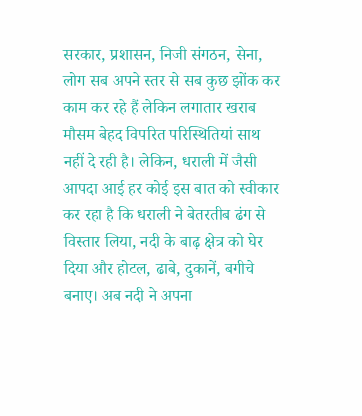सरकार, प्रशासन, निजी संगठन, सेना, लोग सब अपने स्तर से सब कुछ झोंक कर काम कर रहे हैं लेकिन लगातार खराब मौसम बेहद विपरित परिस्थितियां साथ नहीं दे रही है। लेकिन, धराली में जैसी आपदा आई हर कोई इस बात को स्वीकार कर रहा है कि धराली ने बेतरतीब ढंग से विस्तार लिया, नदी के बाढ़ क्षेत्र को घेर दिया और होटल, ढाबे, दुकानें, बगीचे बनाए। अब नदी ने अपना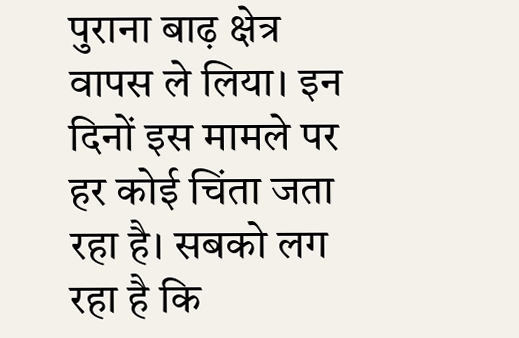पुराना बाढ़ क्षेत्र वापस ले लिया। इन दिनों इस मामले पर हर कोई चिंता जता रहा है। सबको लग रहा है कि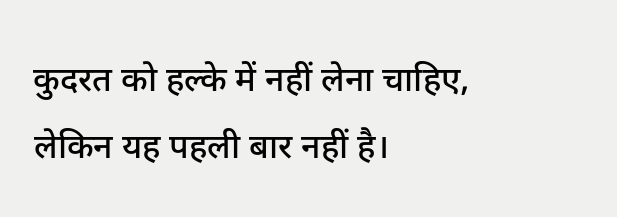कुदरत को हल्के में नहीं लेना चाहिए, लेकिन यह पहली बार नहीं है।